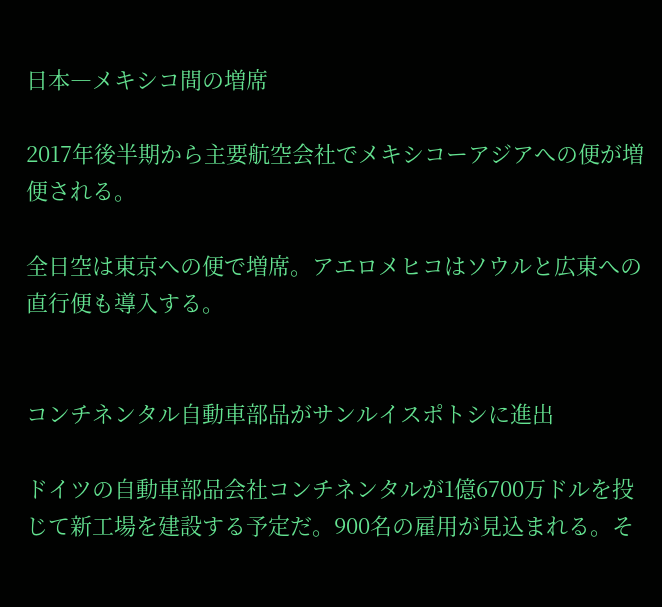日本―メキシコ間の増席

2017年後半期から主要航空会社でメキシコーアジアへの便が増便される。

全日空は東京への便で増席。アエロメヒコはソウルと広東への直行便も導入する。


コンチネンタル自動車部品がサンルイスポトシに進出

ドイツの自動車部品会社コンチネンタルが1億6700万ドルを投じて新工場を建設する予定だ。900名の雇用が見込まれる。そ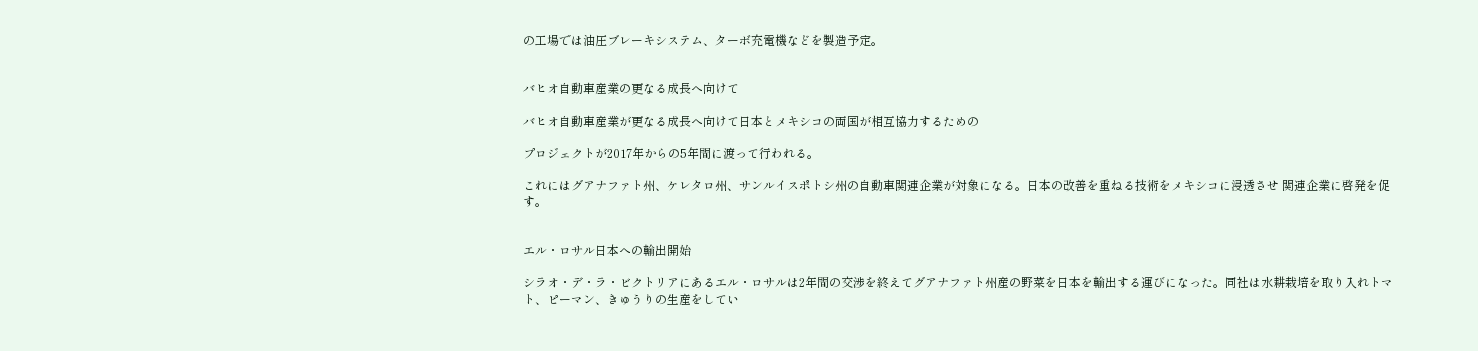の工場では油圧ブレーキシステム、ターボ充電機などを製造予定。


バヒオ自動車産業の更なる成長へ向けて

バヒオ自動車産業が更なる成長へ向けて日本とメキシコの両国が相互協力するための

プロジェクトが2017年からの5年間に渡って行われる。

これにはグアナファト州、ケレタロ州、サンルイスポトシ州の自動車関連企業が対象になる。日本の改善を重ねる技術をメキシコに浸透させ 関連企業に啓発を促す。


エル・ロサル日本への輸出開始

シラオ・デ・ラ・ビクトリアにあるエル・ロサルは2年間の交渉を終えてグアナファト州産の野菜を日本を輸出する運びになった。同社は水耕栽培を取り入れトマト、ピーマン、きゅうりの生産をしてい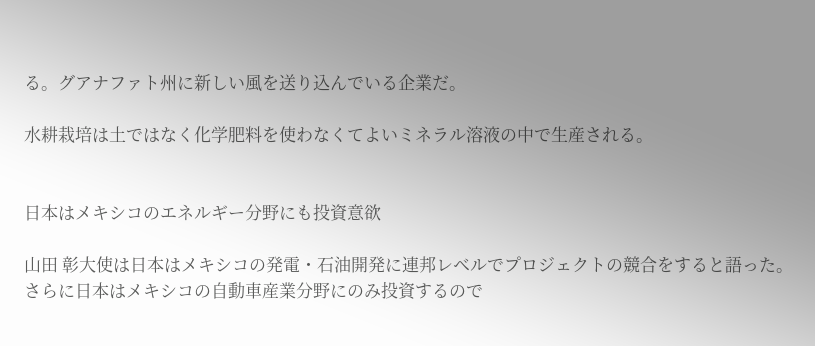る。グアナファト州に新しい風を送り込んでいる企業だ。

水耕栽培は土ではなく化学肥料を使わなくてよいミネラル溶液の中で生産される。


日本はメキシコのエネルギー分野にも投資意欲

山田 彰大使は日本はメキシコの発電・石油開発に連邦レベルでプロジェクトの競合をすると語った。さらに日本はメキシコの自動車産業分野にのみ投資するので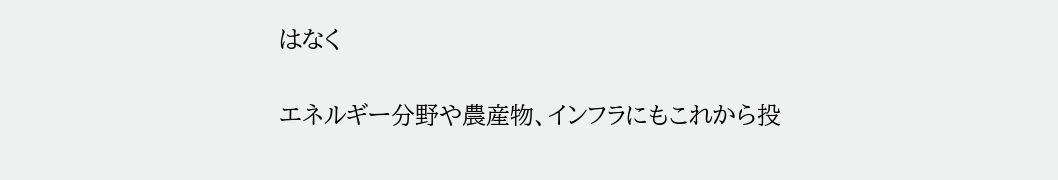はなく

エネルギー分野や農産物、インフラにもこれから投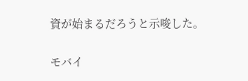資が始まるだろうと示唆した。

モバイ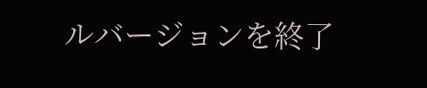ルバージョンを終了